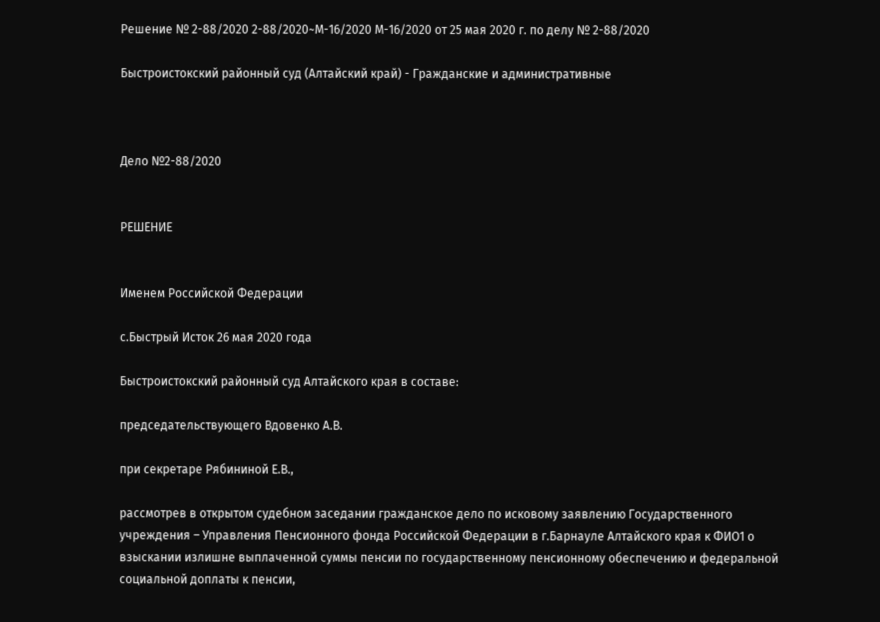Решение № 2-88/2020 2-88/2020~М-16/2020 М-16/2020 от 25 мая 2020 г. по делу № 2-88/2020

Быстроистокский районный суд (Алтайский край) - Гражданские и административные



Дело №2-88/2020


РЕШЕНИЕ


Именем Российской Федерации

с.Быстрый Исток 26 мая 2020 года

Быстроистокский районный суд Алтайского края в составе:

председательствующего Вдовенко А.В.

при секретаре Рябининой Е.В.,

рассмотрев в открытом судебном заседании гражданское дело по исковому заявлению Государственного учреждения – Управления Пенсионного фонда Российской Федерации в г.Барнауле Алтайского края к ФИО1 о взыскании излишне выплаченной суммы пенсии по государственному пенсионному обеспечению и федеральной социальной доплаты к пенсии,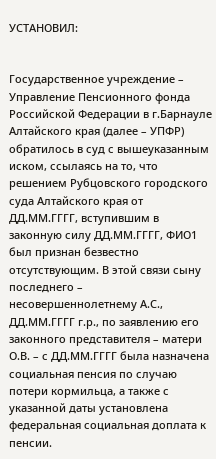УСТАНОВИЛ:


Государственное учреждение – Управление Пенсионного фонда Российской Федерации в г.Барнауле Алтайского края (далее – УПФР) обратилось в суд с вышеуказанным иском, ссылаясь на то, что решением Рубцовского городского суда Алтайского края от ДД.ММ.ГГГГ, вступившим в законную силу ДД.ММ.ГГГГ, ФИО1 был признан безвестно отсутствующим. В этой связи сыну последнего – несовершеннолетнему А.С., ДД.ММ.ГГГГ г.р., по заявлению его законного представителя – матери О.В. – с ДД.ММ.ГГГГ была назначена социальная пенсия по случаю потери кормильца, а также с указанной даты установлена федеральная социальная доплата к пенсии.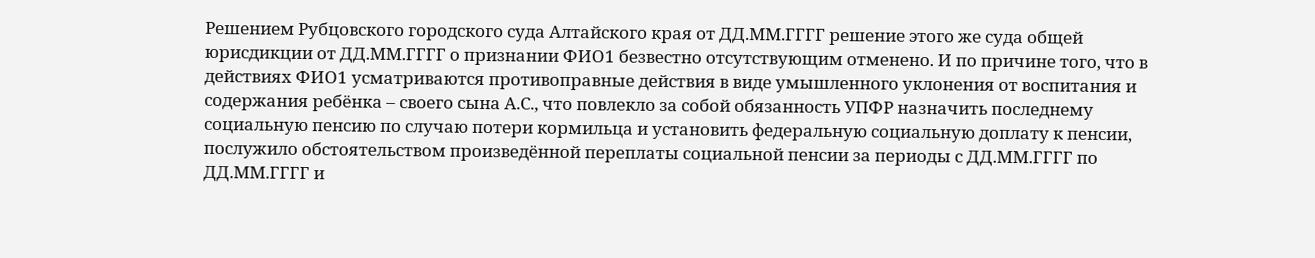Решением Рубцовского городского суда Алтайского края от ДД.ММ.ГГГГ решение этого же суда общей юрисдикции от ДД.ММ.ГГГГ о признании ФИО1 безвестно отсутствующим отменено. И по причине того, что в действиях ФИО1 усматриваются противоправные действия в виде умышленного уклонения от воспитания и содержания ребёнка – своего сына А.С., что повлекло за собой обязанность УПФР назначить последнему социальную пенсию по случаю потери кормильца и установить федеральную социальную доплату к пенсии, послужило обстоятельством произведённой переплаты социальной пенсии за периоды с ДД.ММ.ГГГГ по ДД.ММ.ГГГГ и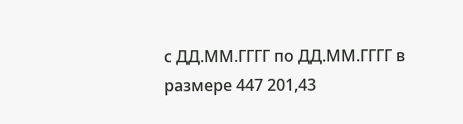с ДД.ММ.ГГГГ по ДД.ММ.ГГГГ в размере 447 201,43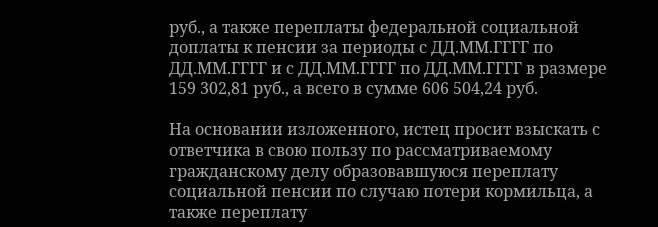руб., а также переплаты федеральной социальной доплаты к пенсии за периоды с ДД.ММ.ГГГГ по ДД.ММ.ГГГГ и с ДД.ММ.ГГГГ по ДД.ММ.ГГГГ в размере 159 302,81 руб., а всего в сумме 606 504,24 руб.

На основании изложенного, истец просит взыскать с ответчика в свою пользу по рассматриваемому гражданскому делу образовавшуюся переплату социальной пенсии по случаю потери кормильца, а также переплату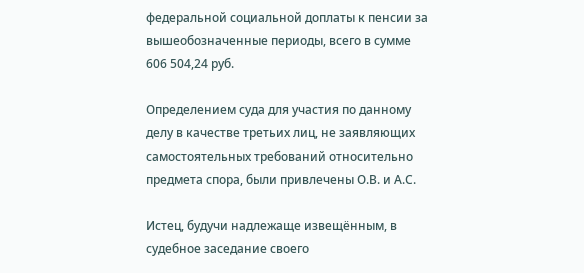федеральной социальной доплаты к пенсии за вышеобозначенные периоды, всего в сумме 606 504,24 руб.

Определением суда для участия по данному делу в качестве третьих лиц, не заявляющих самостоятельных требований относительно предмета спора, были привлечены О.В. и А.С.

Истец, будучи надлежаще извещённым, в судебное заседание своего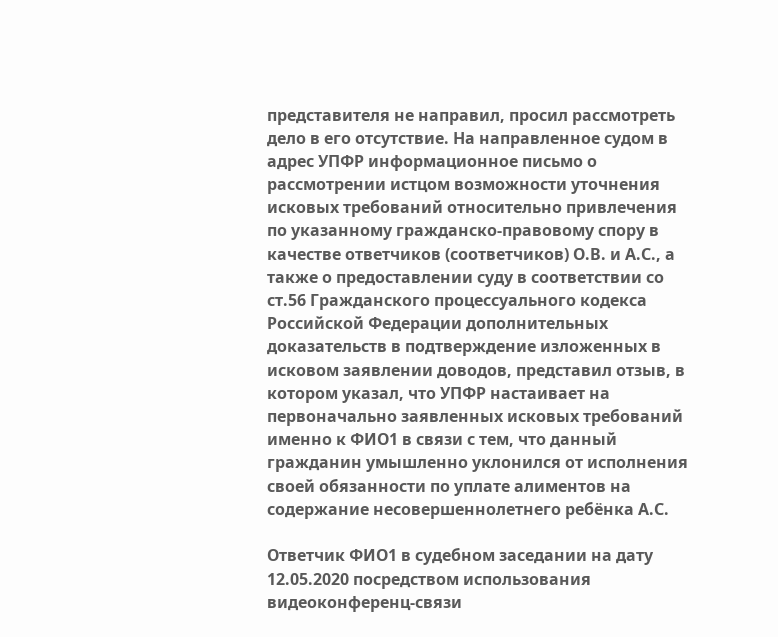представителя не направил, просил рассмотреть дело в его отсутствие. На направленное судом в адрес УПФР информационное письмо о рассмотрении истцом возможности уточнения исковых требований относительно привлечения по указанному гражданско-правовому спору в качестве ответчиков (соответчиков) О.В. и А.С., а также о предоставлении суду в соответствии со ст.56 Гражданского процессуального кодекса Российской Федерации дополнительных доказательств в подтверждение изложенных в исковом заявлении доводов, представил отзыв, в котором указал, что УПФР настаивает на первоначально заявленных исковых требований именно к ФИО1 в связи с тем, что данный гражданин умышленно уклонился от исполнения своей обязанности по уплате алиментов на содержание несовершеннолетнего ребёнка А.С.

Ответчик ФИО1 в судебном заседании на дату 12.05.2020 посредством использования видеоконференц-связи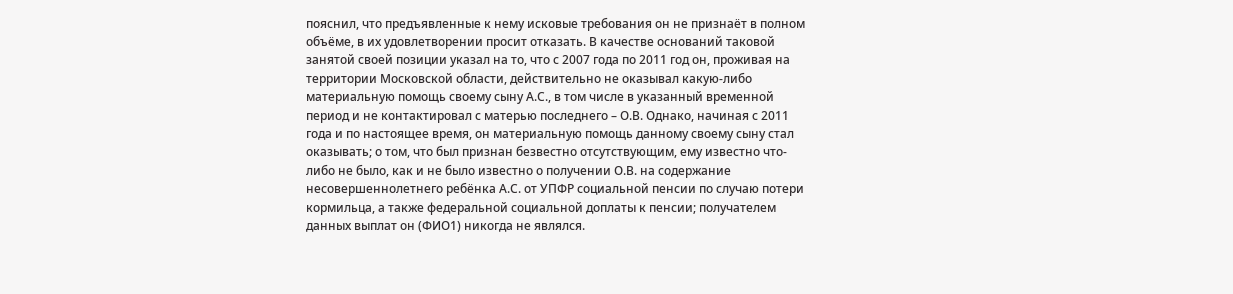пояснил, что предъявленные к нему исковые требования он не признаёт в полном объёме, в их удовлетворении просит отказать. В качестве оснований таковой занятой своей позиции указал на то, что с 2007 года по 2011 год он, проживая на территории Московской области, действительно не оказывал какую-либо материальную помощь своему сыну А.С., в том числе в указанный временной период и не контактировал с матерью последнего – О.В. Однако, начиная с 2011 года и по настоящее время, он материальную помощь данному своему сыну стал оказывать; о том, что был признан безвестно отсутствующим, ему известно что-либо не было, как и не было известно о получении О.В. на содержание несовершеннолетнего ребёнка А.С. от УПФР социальной пенсии по случаю потери кормильца, а также федеральной социальной доплаты к пенсии; получателем данных выплат он (ФИО1) никогда не являлся.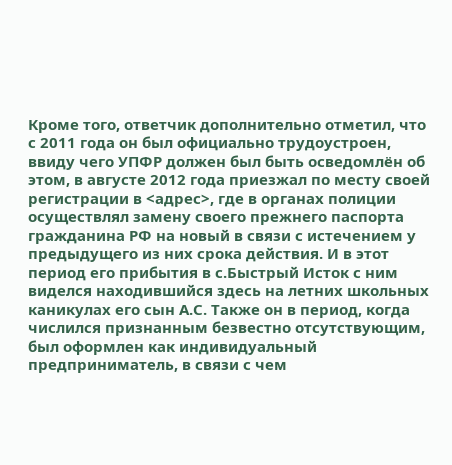Кроме того, ответчик дополнительно отметил, что с 2011 года он был официально трудоустроен, ввиду чего УПФР должен был быть осведомлён об этом, в августе 2012 года приезжал по месту своей регистрации в <адрес>, где в органах полиции осуществлял замену своего прежнего паспорта гражданина РФ на новый в связи с истечением у предыдущего из них срока действия. И в этот период его прибытия в с.Быстрый Исток с ним виделся находившийся здесь на летних школьных каникулах его сын А.С. Также он в период, когда числился признанным безвестно отсутствующим, был оформлен как индивидуальный предприниматель, в связи с чем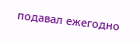подавал ежегодно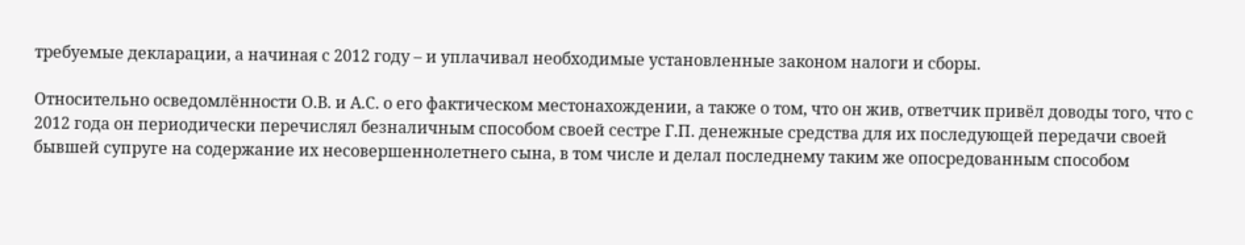требуемые декларации, а начиная с 2012 году – и уплачивал необходимые установленные законом налоги и сборы.

Относительно осведомлённости О.В. и А.С. о его фактическом местонахождении, а также о том, что он жив, ответчик привёл доводы того, что с 2012 года он периодически перечислял безналичным способом своей сестре Г.П. денежные средства для их последующей передачи своей бывшей супруге на содержание их несовершеннолетнего сына, в том числе и делал последнему таким же опосредованным способом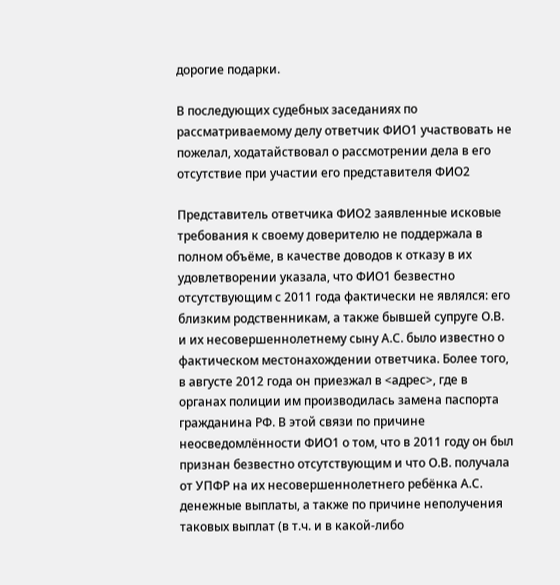дорогие подарки.

В последующих судебных заседаниях по рассматриваемому делу ответчик ФИО1 участвовать не пожелал, ходатайствовал о рассмотрении дела в его отсутствие при участии его представителя ФИО2

Представитель ответчика ФИО2 заявленные исковые требования к своему доверителю не поддержала в полном объёме, в качестве доводов к отказу в их удовлетворении указала, что ФИО1 безвестно отсутствующим с 2011 года фактически не являлся: его близким родственникам, а также бывшей супруге О.В. и их несовершеннолетнему сыну А.С. было известно о фактическом местонахождении ответчика. Более того, в августе 2012 года он приезжал в <адрес>, где в органах полиции им производилась замена паспорта гражданина РФ. В этой связи по причине неосведомлённости ФИО1 о том, что в 2011 году он был признан безвестно отсутствующим и что О.В. получала от УПФР на их несовершеннолетнего ребёнка А.С. денежные выплаты, а также по причине неполучения таковых выплат (в т.ч. и в какой-либо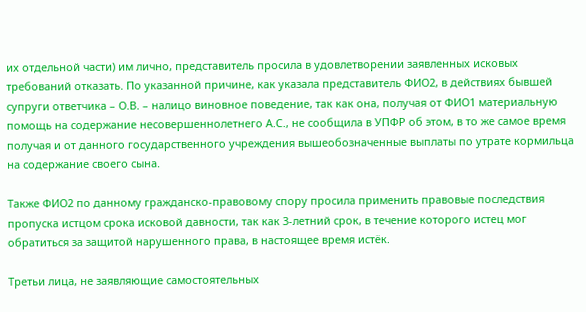их отдельной части) им лично, представитель просила в удовлетворении заявленных исковых требований отказать. По указанной причине, как указала представитель ФИО2, в действиях бывшей супруги ответчика – О.В. – налицо виновное поведение, так как она, получая от ФИО1 материальную помощь на содержание несовершеннолетнего А.С., не сообщила в УПФР об этом, в то же самое время получая и от данного государственного учреждения вышеобозначенные выплаты по утрате кормильца на содержание своего сына.

Также ФИО2 по данному гражданско-правовому спору просила применить правовые последствия пропуска истцом срока исковой давности, так как 3-летний срок, в течение которого истец мог обратиться за защитой нарушенного права, в настоящее время истёк.

Третьи лица, не заявляющие самостоятельных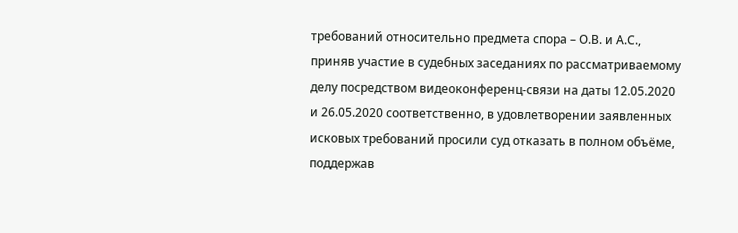требований относительно предмета спора – О.В. и А.С., приняв участие в судебных заседаниях по рассматриваемому делу посредством видеоконференц-связи на даты 12.05.2020 и 26.05.2020 соответственно, в удовлетворении заявленных исковых требований просили суд отказать в полном объёме, поддержав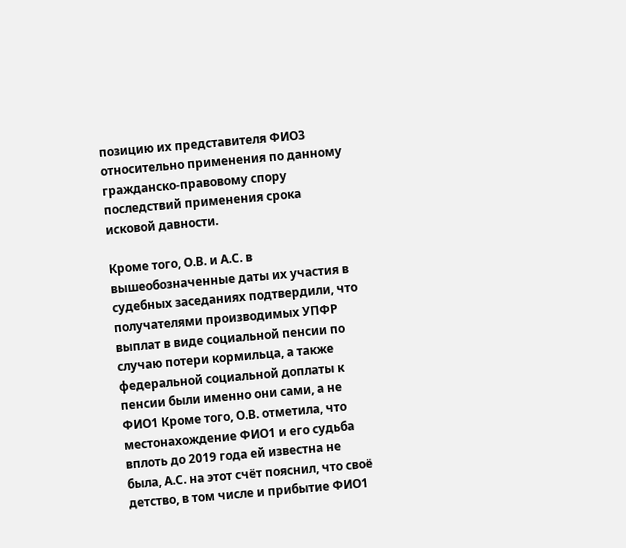позицию их представителя ФИО3 относительно применения по данному гражданско-правовому спору последствий применения срока исковой давности.

Кроме того, О.В. и А.С. в вышеобозначенные даты их участия в судебных заседаниях подтвердили, что получателями производимых УПФР выплат в виде социальной пенсии по случаю потери кормильца, а также федеральной социальной доплаты к пенсии были именно они сами, а не ФИО1 Кроме того, О.В. отметила, что местонахождение ФИО1 и его судьба вплоть до 2019 года ей известна не была, А.С. на этот счёт пояснил, что своё детство, в том числе и прибытие ФИО1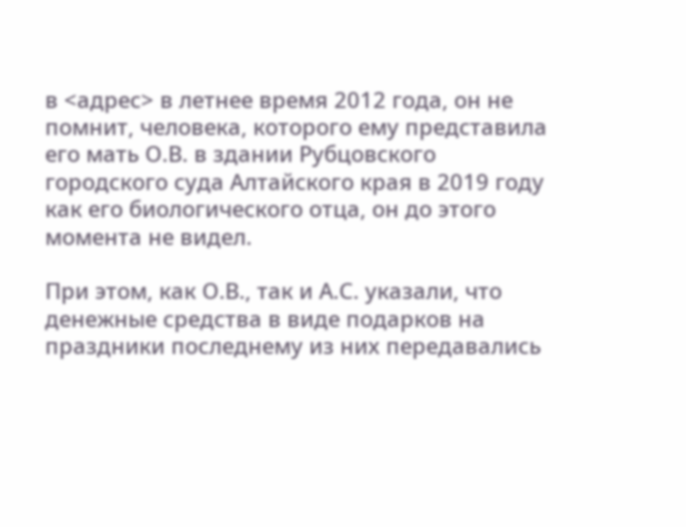в <адрес> в летнее время 2012 года, он не помнит, человека, которого ему представила его мать О.В. в здании Рубцовского городского суда Алтайского края в 2019 году как его биологического отца, он до этого момента не видел.

При этом, как О.В., так и А.С. указали, что денежные средства в виде подарков на праздники последнему из них передавались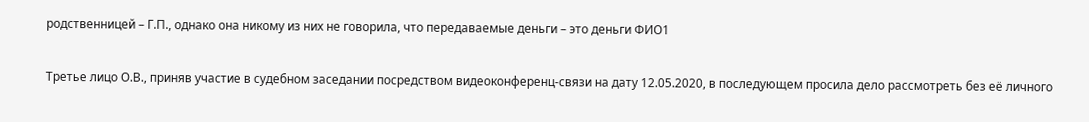родственницей – Г.П., однако она никому из них не говорила, что передаваемые деньги – это деньги ФИО1

Третье лицо О.В., приняв участие в судебном заседании посредством видеоконференц-связи на дату 12.05.2020, в последующем просила дело рассмотреть без её личного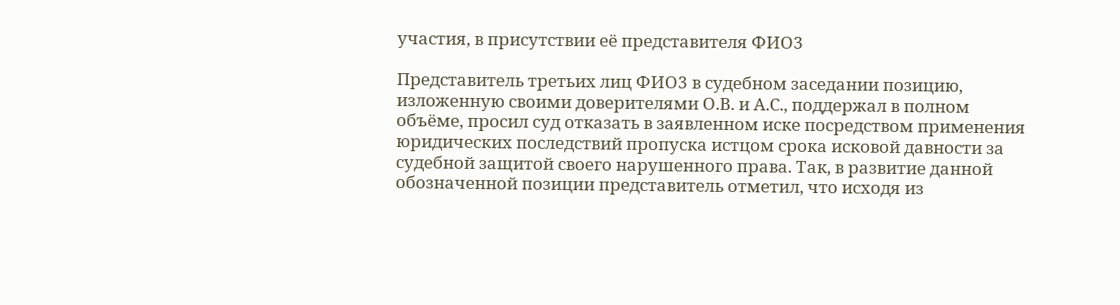участия, в присутствии её представителя ФИО3

Представитель третьих лиц ФИО3 в судебном заседании позицию, изложенную своими доверителями О.В. и А.С., поддержал в полном объёме, просил суд отказать в заявленном иске посредством применения юридических последствий пропуска истцом срока исковой давности за судебной защитой своего нарушенного права. Так, в развитие данной обозначенной позиции представитель отметил, что исходя из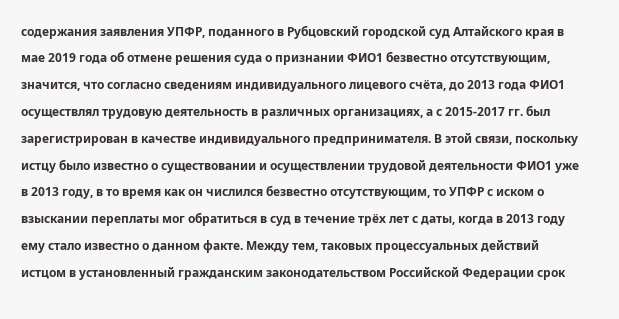содержания заявления УПФР, поданного в Рубцовский городской суд Алтайского края в мае 2019 года об отмене решения суда о признании ФИО1 безвестно отсутствующим, значится, что согласно сведениям индивидуального лицевого счёта, до 2013 года ФИО1 осуществлял трудовую деятельность в различных организациях, а с 2015-2017 гг. был зарегистрирован в качестве индивидуального предпринимателя. В этой связи, поскольку истцу было известно о существовании и осуществлении трудовой деятельности ФИО1 уже в 2013 году, в то время как он числился безвестно отсутствующим, то УПФР с иском о взыскании переплаты мог обратиться в суд в течение трёх лет с даты, когда в 2013 году ему стало известно о данном факте. Между тем, таковых процессуальных действий истцом в установленный гражданским законодательством Российской Федерации срок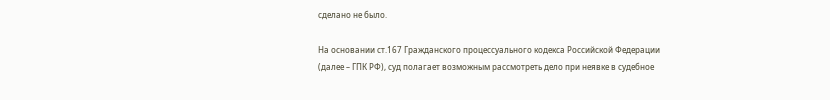сделано не было.

На основании ст.167 Гражданского процессуального кодекса Российской Федерации (далее – ГПК РФ), суд полагает возможным рассмотреть дело при неявке в судебное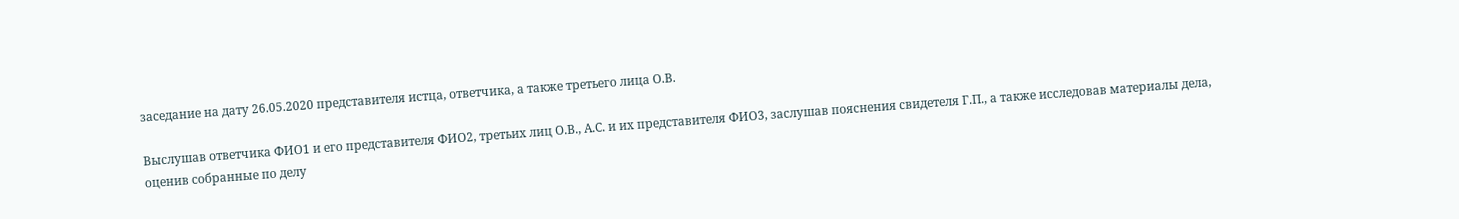заседание на дату 26.05.2020 представителя истца, ответчика, а также третьего лица О.В.

Выслушав ответчика ФИО1 и его представителя ФИО2, третьих лиц О.В., А.С. и их представителя ФИО3, заслушав пояснения свидетеля Г.П., а также исследовав материалы дела, оценив собранные по делу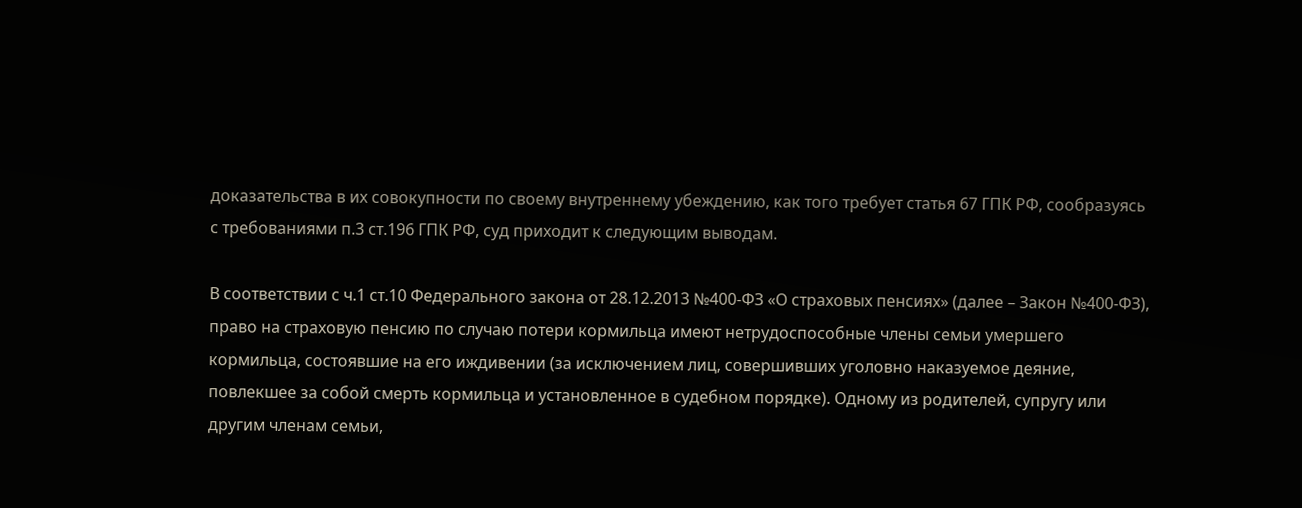доказательства в их совокупности по своему внутреннему убеждению, как того требует статья 67 ГПК РФ, сообразуясь с требованиями п.3 ст.196 ГПК РФ, суд приходит к следующим выводам.

В соответствии с ч.1 ст.10 Федерального закона от 28.12.2013 №400-ФЗ «О страховых пенсиях» (далее – Закон №400-ФЗ), право на страховую пенсию по случаю потери кормильца имеют нетрудоспособные члены семьи умершего кормильца, состоявшие на его иждивении (за исключением лиц, совершивших уголовно наказуемое деяние, повлекшее за собой смерть кормильца и установленное в судебном порядке). Одному из родителей, супругу или другим членам семьи,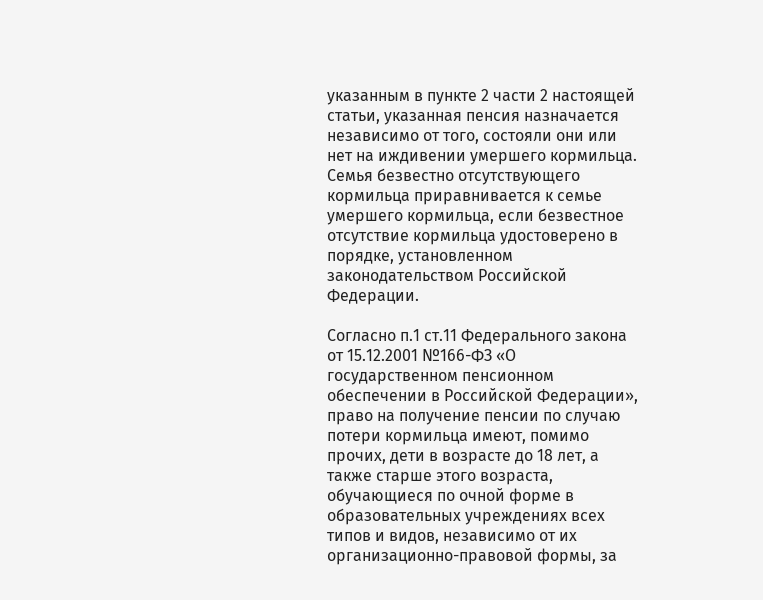указанным в пункте 2 части 2 настоящей статьи, указанная пенсия назначается независимо от того, состояли они или нет на иждивении умершего кормильца. Семья безвестно отсутствующего кормильца приравнивается к семье умершего кормильца, если безвестное отсутствие кормильца удостоверено в порядке, установленном законодательством Российской Федерации.

Согласно п.1 ст.11 Федерального закона от 15.12.2001 №166-ФЗ «О государственном пенсионном обеспечении в Российской Федерации», право на получение пенсии по случаю потери кормильца имеют, помимо прочих, дети в возрасте до 18 лет, а также старше этого возраста, обучающиеся по очной форме в образовательных учреждениях всех типов и видов, независимо от их организационно-правовой формы, за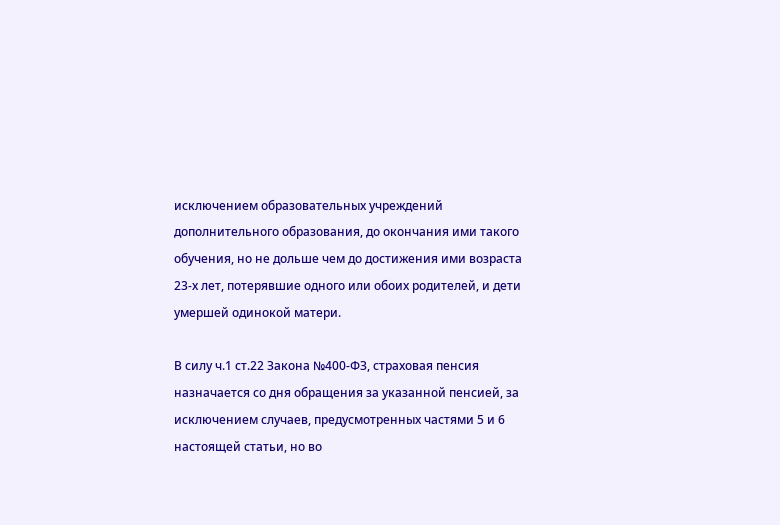исключением образовательных учреждений дополнительного образования, до окончания ими такого обучения, но не дольше чем до достижения ими возраста 23-х лет, потерявшие одного или обоих родителей, и дети умершей одинокой матери.

В силу ч.1 ст.22 Закона №400-ФЗ, страховая пенсия назначается со дня обращения за указанной пенсией, за исключением случаев, предусмотренных частями 5 и 6 настоящей статьи, но во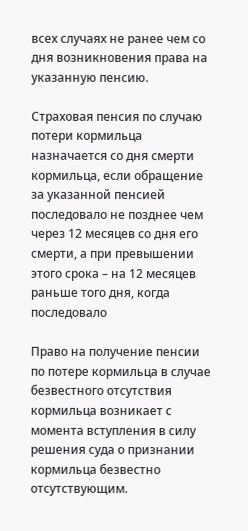всех случаях не ранее чем со дня возникновения права на указанную пенсию.

Страховая пенсия по случаю потери кормильца назначается со дня смерти кормильца, если обращение за указанной пенсией последовало не позднее чем через 12 месяцев со дня его смерти, а при превышении этого срока – на 12 месяцев раньше того дня, когда последовало

Право на получение пенсии по потере кормильца в случае безвестного отсутствия кормильца возникает с момента вступления в силу решения суда о признании кормильца безвестно отсутствующим.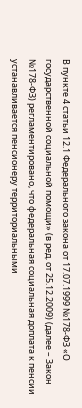В пункте 4 статьи 12.1 Федерального закона от 17.07.1999 №178-ФЗ «О государственной социальной помощи» (в ред. от 25.12.2009) (далее – Закон №178-ФЗ) регламентировано, что федеральная социальная доплата к пенсии устанавливается пенсионеру территориальными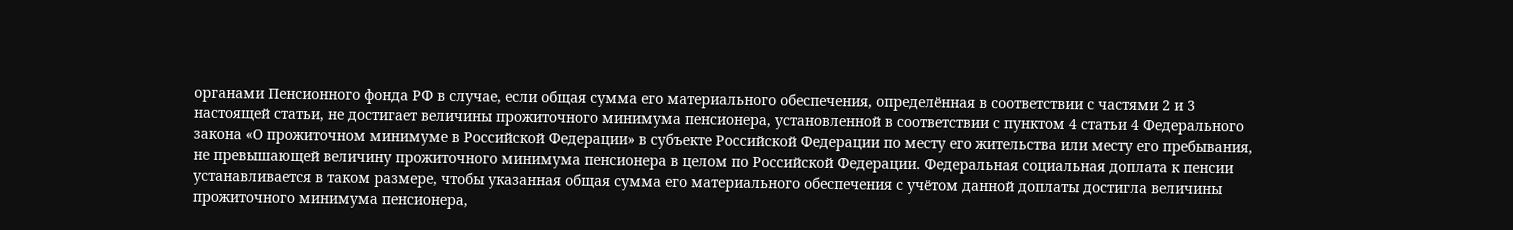органами Пенсионного фонда РФ в случае, если общая сумма его материального обеспечения, определённая в соответствии с частями 2 и 3 настоящей статьи, не достигает величины прожиточного минимума пенсионера, установленной в соответствии с пунктом 4 статьи 4 Федерального закона «О прожиточном минимуме в Российской Федерации» в субъекте Российской Федерации по месту его жительства или месту его пребывания, не превышающей величину прожиточного минимума пенсионера в целом по Российской Федерации. Федеральная социальная доплата к пенсии устанавливается в таком размере, чтобы указанная общая сумма его материального обеспечения с учётом данной доплаты достигла величины прожиточного минимума пенсионера,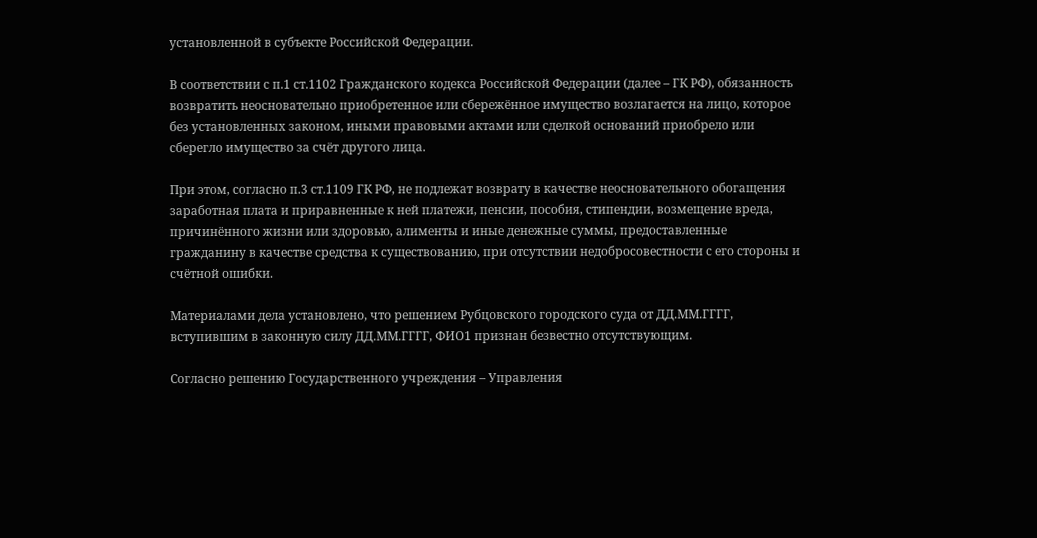установленной в субъекте Российской Федерации.

В соответствии с п.1 ст.1102 Гражданского кодекса Российской Федерации (далее – ГК РФ), обязанность возвратить неосновательно приобретенное или сбережённое имущество возлагается на лицо, которое без установленных законом, иными правовыми актами или сделкой оснований приобрело или сберегло имущество за счёт другого лица.

При этом, согласно п.3 ст.1109 ГК РФ, не подлежат возврату в качестве неосновательного обогащения заработная плата и приравненные к ней платежи, пенсии, пособия, стипендии, возмещение вреда, причинённого жизни или здоровью, алименты и иные денежные суммы, предоставленные гражданину в качестве средства к существованию, при отсутствии недобросовестности с его стороны и счётной ошибки.

Материалами дела установлено, что решением Рубцовского городского суда от ДД.ММ.ГГГГ, вступившим в законную силу ДД.ММ.ГГГГ, ФИО1 признан безвестно отсутствующим.

Согласно решению Государственного учреждения – Управления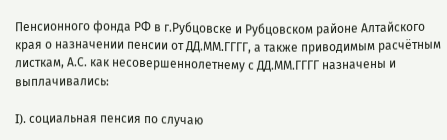Пенсионного фонда РФ в г.Рубцовске и Рубцовском районе Алтайского края о назначении пенсии от ДД.ММ.ГГГГ, а также приводимым расчётным листкам, А.С. как несовершеннолетнему с ДД.ММ.ГГГГ назначены и выплачивались:

I). социальная пенсия по случаю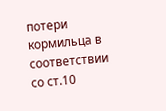потери кормильца в соответствии со ст.10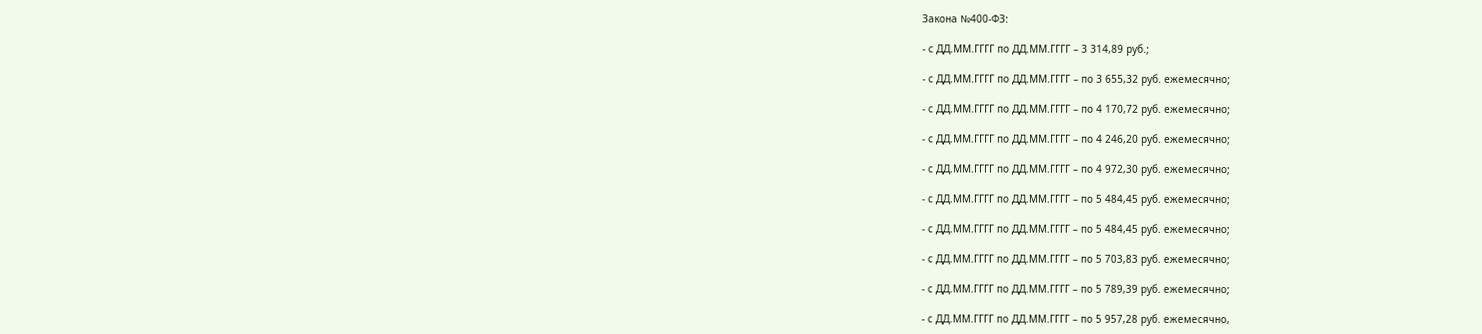Закона №400-ФЗ:

- с ДД.ММ.ГГГГ по ДД.ММ.ГГГГ – 3 314,89 руб.;

- с ДД.ММ.ГГГГ по ДД.ММ.ГГГГ – по 3 655,32 руб. ежемесячно;

- с ДД.ММ.ГГГГ по ДД.ММ.ГГГГ – по 4 170,72 руб. ежемесячно;

- с ДД.ММ.ГГГГ по ДД.ММ.ГГГГ – по 4 246,20 руб. ежемесячно;

- с ДД.ММ.ГГГГ по ДД.ММ.ГГГГ – по 4 972,30 руб. ежемесячно;

- с ДД.ММ.ГГГГ по ДД.ММ.ГГГГ – по 5 484,45 руб. ежемесячно;

- с ДД.ММ.ГГГГ по ДД.ММ.ГГГГ – по 5 484,45 руб. ежемесячно;

- с ДД.ММ.ГГГГ по ДД.ММ.ГГГГ – по 5 703,83 руб. ежемесячно;

- с ДД.ММ.ГГГГ по ДД.ММ.ГГГГ – по 5 789,39 руб. ежемесячно;

- с ДД.ММ.ГГГГ по ДД.ММ.ГГГГ – по 5 957,28 руб. ежемесячно,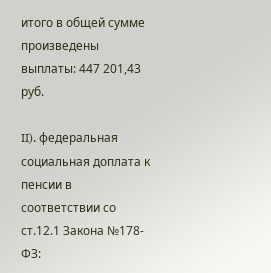итого в общей сумме произведены выплаты: 447 201,43 руб.

II). федеральная социальная доплата к пенсии в соответствии со ст.12.1 Закона №178-ФЗ: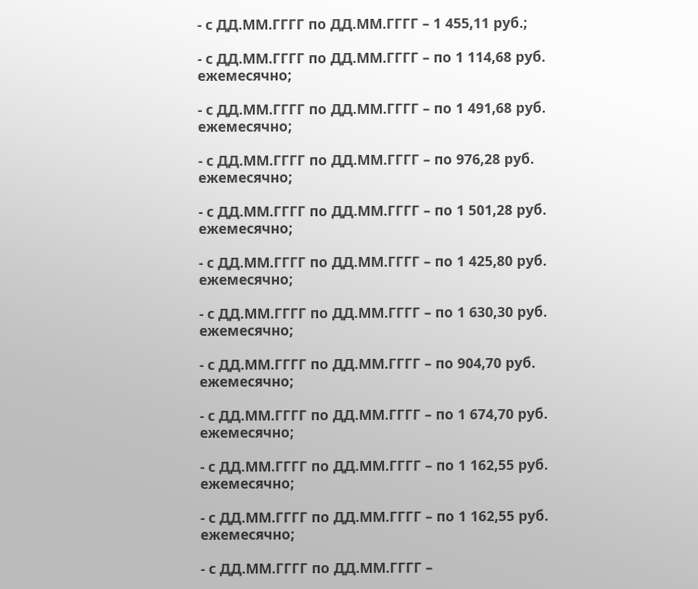- с ДД.ММ.ГГГГ по ДД.ММ.ГГГГ – 1 455,11 руб.;

- с ДД.ММ.ГГГГ по ДД.ММ.ГГГГ – по 1 114,68 руб. ежемесячно;

- с ДД.ММ.ГГГГ по ДД.ММ.ГГГГ – по 1 491,68 руб. ежемесячно;

- с ДД.ММ.ГГГГ по ДД.ММ.ГГГГ – по 976,28 руб. ежемесячно;

- с ДД.ММ.ГГГГ по ДД.ММ.ГГГГ – по 1 501,28 руб. ежемесячно;

- с ДД.ММ.ГГГГ по ДД.ММ.ГГГГ – по 1 425,80 руб. ежемесячно;

- с ДД.ММ.ГГГГ по ДД.ММ.ГГГГ – по 1 630,30 руб. ежемесячно;

- с ДД.ММ.ГГГГ по ДД.ММ.ГГГГ – по 904,70 руб. ежемесячно;

- с ДД.ММ.ГГГГ по ДД.ММ.ГГГГ – по 1 674,70 руб. ежемесячно;

- с ДД.ММ.ГГГГ по ДД.ММ.ГГГГ – по 1 162,55 руб. ежемесячно;

- с ДД.ММ.ГГГГ по ДД.ММ.ГГГГ – по 1 162,55 руб. ежемесячно;

- с ДД.ММ.ГГГГ по ДД.ММ.ГГГГ –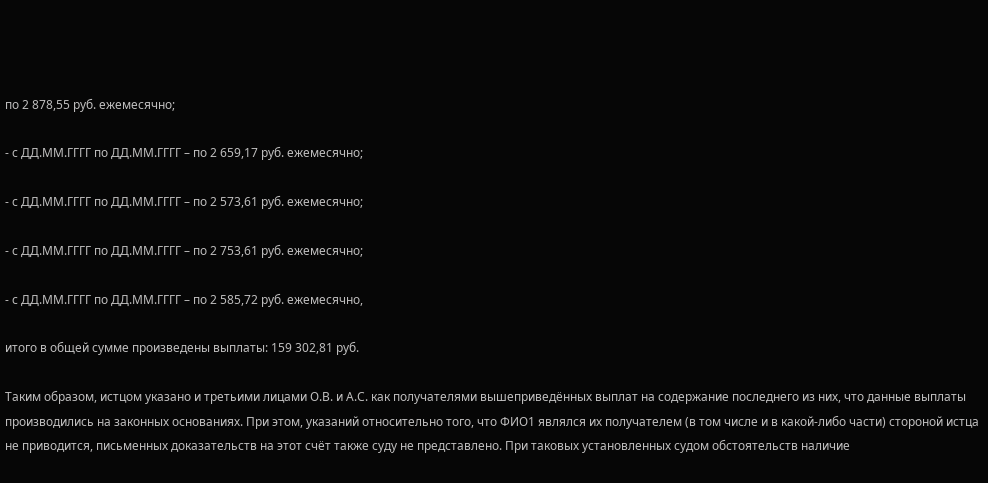по 2 878,55 руб. ежемесячно;

- с ДД.ММ.ГГГГ по ДД.ММ.ГГГГ – по 2 659,17 руб. ежемесячно;

- с ДД.ММ.ГГГГ по ДД.ММ.ГГГГ – по 2 573,61 руб. ежемесячно;

- с ДД.ММ.ГГГГ по ДД.ММ.ГГГГ – по 2 753,61 руб. ежемесячно;

- с ДД.ММ.ГГГГ по ДД.ММ.ГГГГ – по 2 585,72 руб. ежемесячно,

итого в общей сумме произведены выплаты: 159 302,81 руб.

Таким образом, истцом указано и третьими лицами О.В. и А.С. как получателями вышеприведённых выплат на содержание последнего из них, что данные выплаты производились на законных основаниях. При этом, указаний относительно того, что ФИО1 являлся их получателем (в том числе и в какой-либо части) стороной истца не приводится, письменных доказательств на этот счёт также суду не представлено. При таковых установленных судом обстоятельств наличие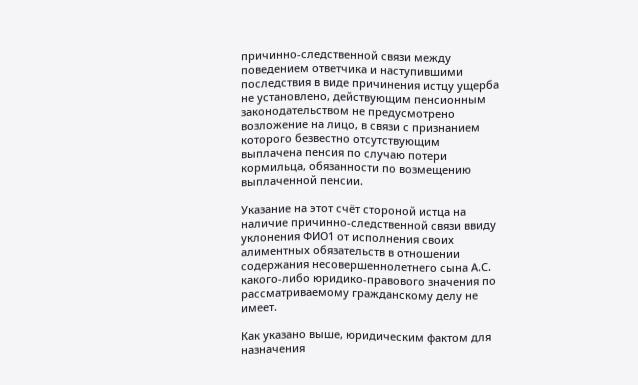причинно-следственной связи между поведением ответчика и наступившими последствия в виде причинения истцу ущерба не установлено, действующим пенсионным законодательством не предусмотрено возложение на лицо, в связи с признанием которого безвестно отсутствующим выплачена пенсия по случаю потери кормильца, обязанности по возмещению выплаченной пенсии.

Указание на этот счёт стороной истца на наличие причинно-следственной связи ввиду уклонения ФИО1 от исполнения своих алиментных обязательств в отношении содержания несовершеннолетнего сына А.С. какого-либо юридико-правового значения по рассматриваемому гражданскому делу не имеет.

Как указано выше, юридическим фактом для назначения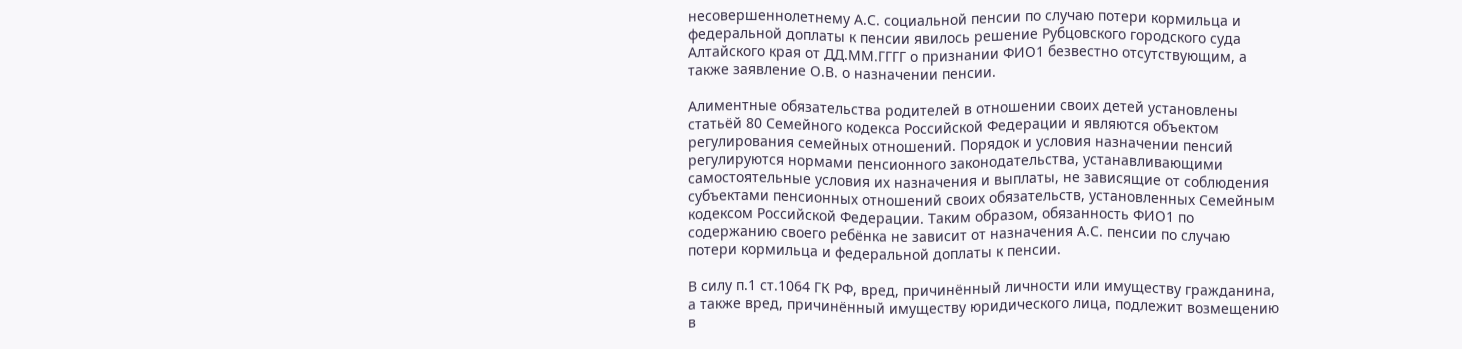несовершеннолетнему А.С. социальной пенсии по случаю потери кормильца и федеральной доплаты к пенсии явилось решение Рубцовского городского суда Алтайского края от ДД.ММ.ГГГГ о признании ФИО1 безвестно отсутствующим, а также заявление О.В. о назначении пенсии.

Алиментные обязательства родителей в отношении своих детей установлены статьёй 80 Семейного кодекса Российской Федерации и являются объектом регулирования семейных отношений. Порядок и условия назначении пенсий регулируются нормами пенсионного законодательства, устанавливающими самостоятельные условия их назначения и выплаты, не зависящие от соблюдения субъектами пенсионных отношений своих обязательств, установленных Семейным кодексом Российской Федерации. Таким образом, обязанность ФИО1 по содержанию своего ребёнка не зависит от назначения А.С. пенсии по случаю потери кормильца и федеральной доплаты к пенсии.

В силу п.1 ст.1064 ГК РФ, вред, причинённый личности или имуществу гражданина, а также вред, причинённый имуществу юридического лица, подлежит возмещению в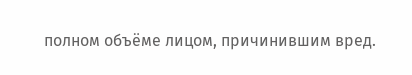полном объёме лицом, причинившим вред.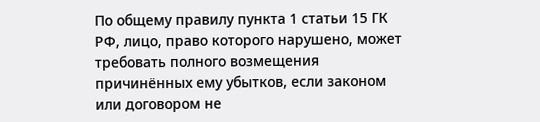По общему правилу пункта 1 статьи 15 ГК РФ, лицо, право которого нарушено, может требовать полного возмещения причинённых ему убытков, если законом или договором не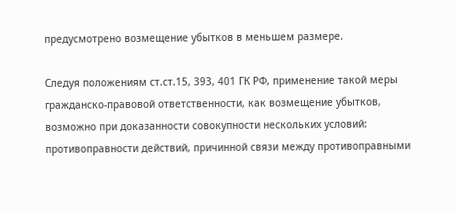предусмотрено возмещение убытков в меньшем размере.

Следуя положениям ст.ст.15, 393, 401 ГК РФ, применение такой меры гражданско-правовой ответственности, как возмещение убытков, возможно при доказанности совокупности нескольких условий: противоправности действий, причинной связи между противоправными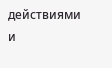действиями и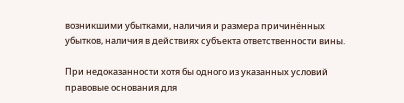возникшими убытками, наличия и размера причинённых убытков, наличия в действиях субъекта ответственности вины.

При недоказанности хотя бы одного из указанных условий правовые основания для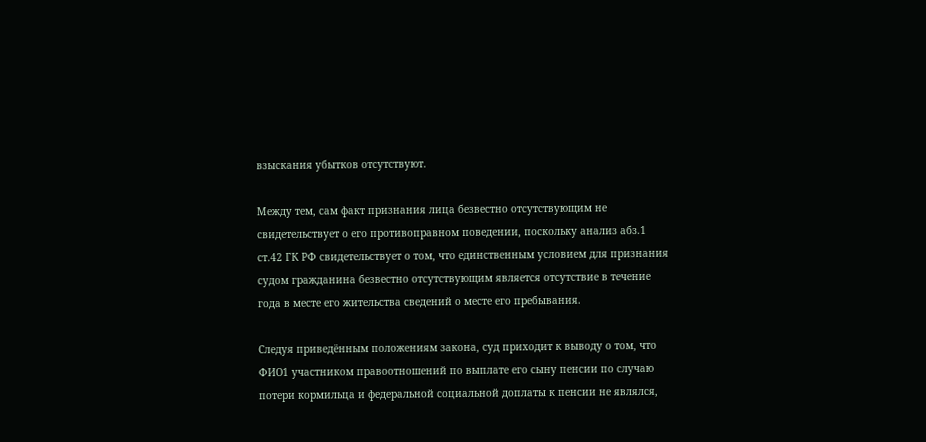взыскания убытков отсутствуют.

Между тем, сам факт признания лица безвестно отсутствующим не свидетельствует о его противоправном поведении, поскольку анализ абз.1 ст.42 ГК РФ свидетельствует о том, что единственным условием для признания судом гражданина безвестно отсутствующим является отсутствие в течение года в месте его жительства сведений о месте его пребывания.

Следуя приведённым положениям закона, суд приходит к выводу о том, что ФИО1 участником правоотношений по выплате его сыну пенсии по случаю потери кормильца и федеральной социальной доплаты к пенсии не являлся,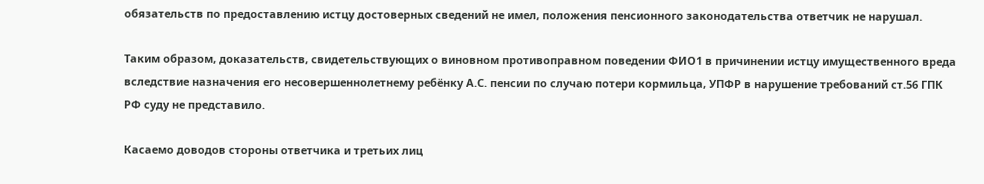обязательств по предоставлению истцу достоверных сведений не имел, положения пенсионного законодательства ответчик не нарушал.

Таким образом, доказательств, свидетельствующих о виновном противоправном поведении ФИО1 в причинении истцу имущественного вреда вследствие назначения его несовершеннолетнему ребёнку А.С. пенсии по случаю потери кормильца, УПФР в нарушение требований ст.56 ГПК РФ суду не представило.

Касаемо доводов стороны ответчика и третьих лиц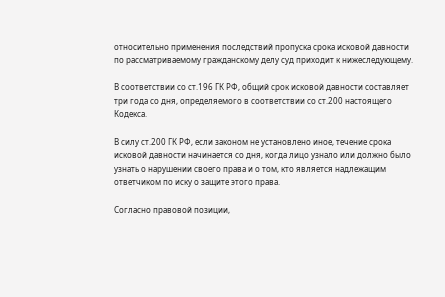относительно применения последствий пропуска срока исковой давности по рассматриваемому гражданскому делу суд приходит к нижеследующему.

В соответствии со ст.196 ГК РФ, общий срок исковой давности составляет три года со дня, определяемого в соответствии со ст.200 настоящего Кодекса.

В силу ст.200 ГК РФ, если законом не установлено иное, течение срока исковой давности начинается со дня, когда лицо узнало или должно было узнать о нарушении своего права и о том, кто является надлежащим ответчиком по иску о защите этого права.

Согласно правовой позиции,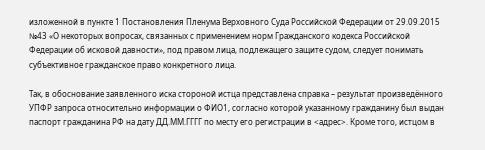изложенной в пункте 1 Постановления Пленума Верховного Суда Российской Федерации от 29.09.2015 №43 «О некоторых вопросах, связанных с применением норм Гражданского кодекса Российской Федерации об исковой давности», под правом лица, подлежащего защите судом, следует понимать субъективное гражданское право конкретного лица.

Так, в обоснование заявленного иска стороной истца представлена справка – результат произведённого УПФР запроса относительно информации о ФИО1, согласно которой указанному гражданину был выдан паспорт гражданина РФ на дату ДД.ММ.ГГГГ по месту его регистрации в <адрес>. Кроме того, истцом в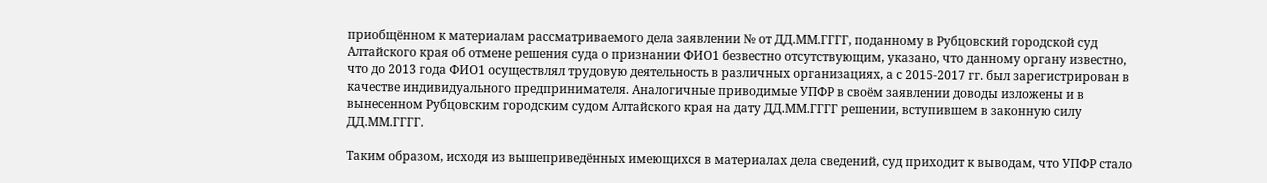приобщённом к материалам рассматриваемого дела заявлении № от ДД.ММ.ГГГГ, поданному в Рубцовский городской суд Алтайского края об отмене решения суда о признании ФИО1 безвестно отсутствующим, указано, что данному органу известно, что до 2013 года ФИО1 осуществлял трудовую деятельность в различных организациях, а с 2015-2017 гг. был зарегистрирован в качестве индивидуального предпринимателя. Аналогичные приводимые УПФР в своём заявлении доводы изложены и в вынесенном Рубцовским городским судом Алтайского края на дату ДД.ММ.ГГГГ решении, вступившем в законную силу ДД.ММ.ГГГГ.

Таким образом, исходя из вышеприведённых имеющихся в материалах дела сведений, суд приходит к выводам, что УПФР стало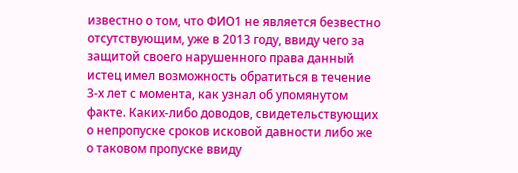известно о том, что ФИО1 не является безвестно отсутствующим, уже в 2013 году, ввиду чего за защитой своего нарушенного права данный истец имел возможность обратиться в течение 3-х лет с момента, как узнал об упомянутом факте. Каких-либо доводов, свидетельствующих о непропуске сроков исковой давности либо же о таковом пропуске ввиду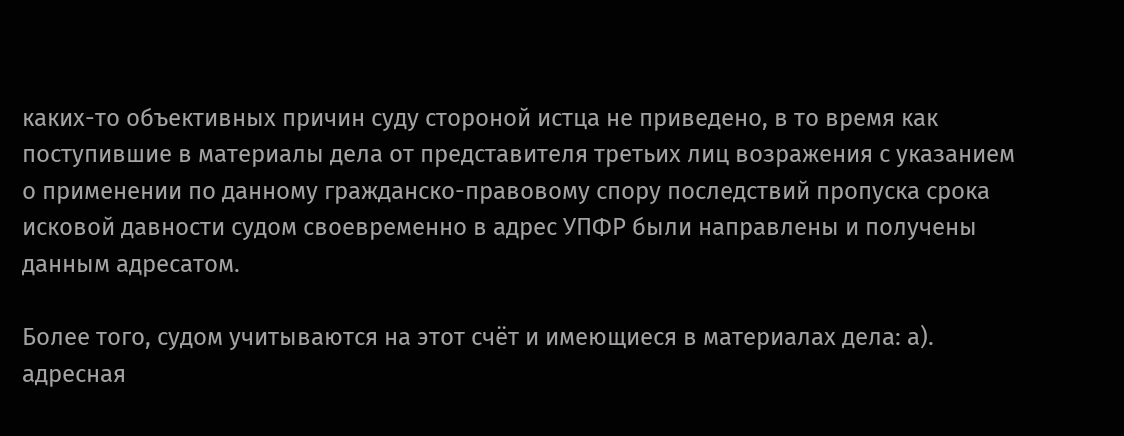каких-то объективных причин суду стороной истца не приведено, в то время как поступившие в материалы дела от представителя третьих лиц возражения с указанием о применении по данному гражданско-правовому спору последствий пропуска срока исковой давности судом своевременно в адрес УПФР были направлены и получены данным адресатом.

Более того, судом учитываются на этот счёт и имеющиеся в материалах дела: а). адресная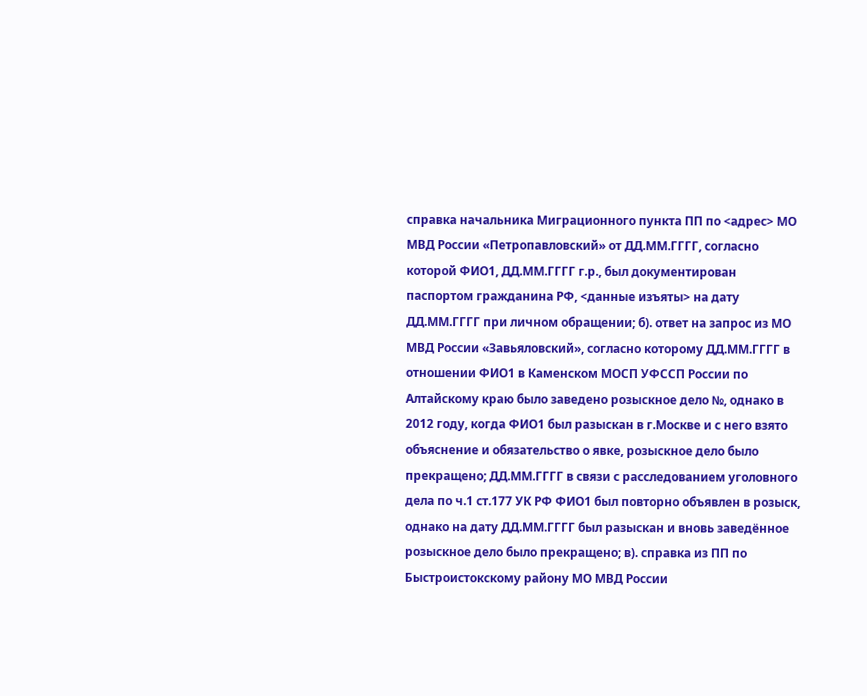справка начальника Миграционного пункта ПП по <адрес> МО МВД России «Петропавловский» от ДД.ММ.ГГГГ, согласно которой ФИО1, ДД.ММ.ГГГГ г.р., был документирован паспортом гражданина РФ, <данные изъяты> на дату ДД.ММ.ГГГГ при личном обращении; б). ответ на запрос из МО МВД России «Завьяловский», согласно которому ДД.ММ.ГГГГ в отношении ФИО1 в Каменском МОСП УФССП России по Алтайскому краю было заведено розыскное дело №, однако в 2012 году, когда ФИО1 был разыскан в г.Москве и с него взято объяснение и обязательство о явке, розыскное дело было прекращено; ДД.ММ.ГГГГ в связи с расследованием уголовного дела по ч.1 ст.177 УК РФ ФИО1 был повторно объявлен в розыск, однако на дату ДД.ММ.ГГГГ был разыскан и вновь заведённое розыскное дело было прекращено; в). справка из ПП по Быстроистокскому району МО МВД России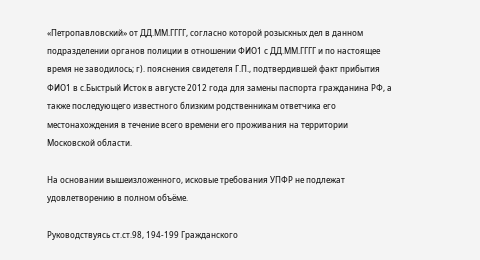«Петропавловский» от ДД.ММ.ГГГГ, согласно которой розыскных дел в данном подразделении органов полиции в отношении ФИО1 с ДД.ММ.ГГГГ и по настоящее время не заводилось; г). пояснения свидетеля Г.П., подтвердившей факт прибытия ФИО1 в с.Быстрый Исток в августе 2012 года для замены паспорта гражданина РФ, а также последующего известного близким родственникам ответчика его местонахождения в течение всего времени его проживания на территории Московской области.

На основании вышеизложенного, исковые требования УПФР не подлежат удовлетворению в полном объёме.

Руководствуясь ст.ст.98, 194-199 Гражданского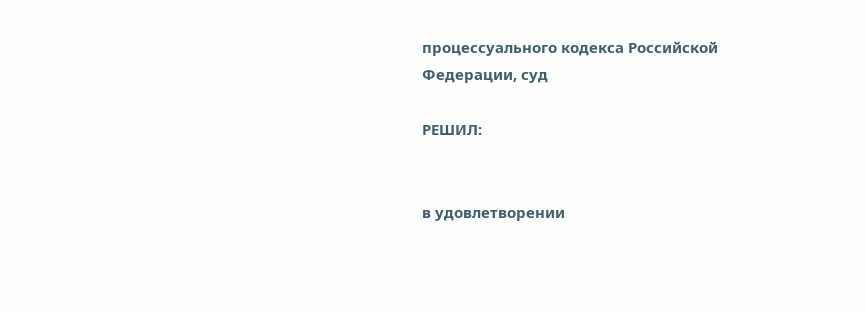процессуального кодекса Российской Федерации, суд

РЕШИЛ:


в удовлетворении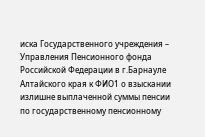иска Государственного учреждения – Управления Пенсионного фонда Российской Федерации в г.Барнауле Алтайского края к ФИО1 о взыскании излишне выплаченной суммы пенсии по государственному пенсионному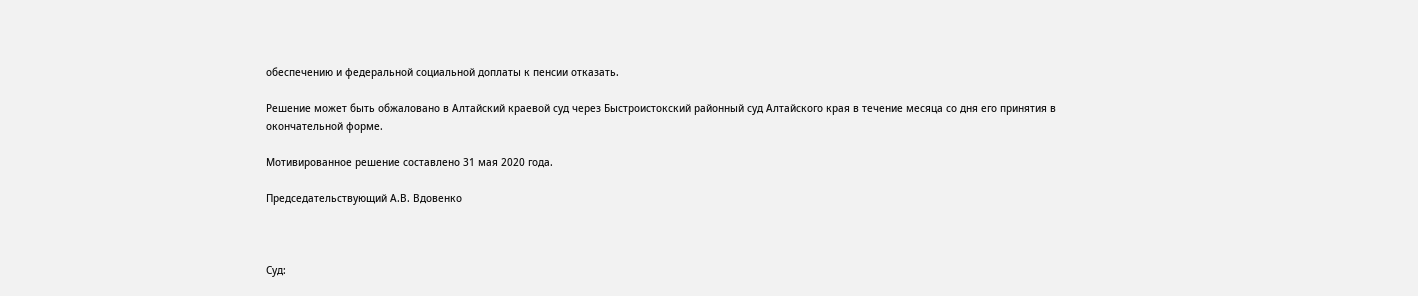обеспечению и федеральной социальной доплаты к пенсии отказать.

Решение может быть обжаловано в Алтайский краевой суд через Быстроистокский районный суд Алтайского края в течение месяца со дня его принятия в окончательной форме.

Мотивированное решение составлено 31 мая 2020 года.

Председательствующий А.В. Вдовенко



Суд: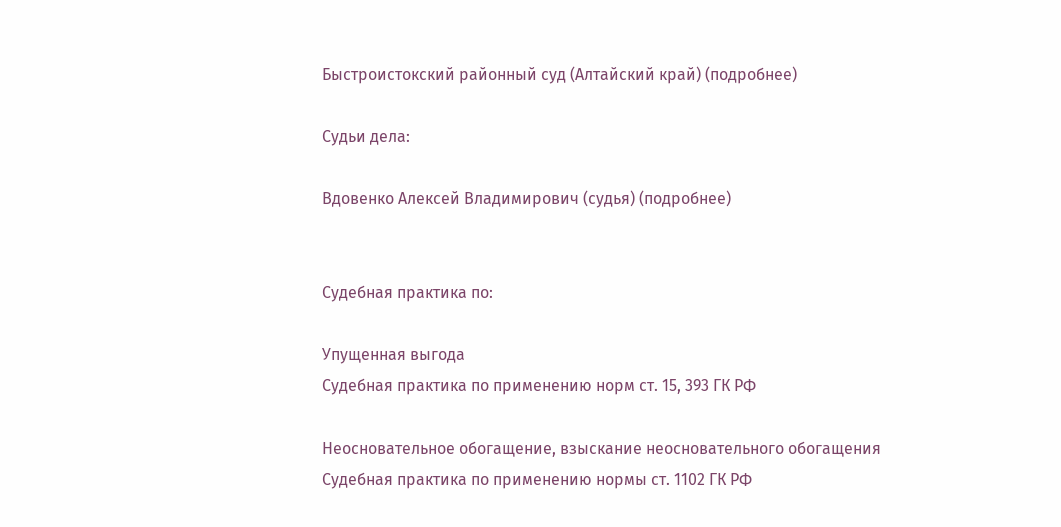Быстроистокский районный суд (Алтайский край) (подробнее)

Судьи дела:

Вдовенко Алексей Владимирович (судья) (подробнее)


Судебная практика по:

Упущенная выгода
Судебная практика по применению норм ст. 15, 393 ГК РФ

Неосновательное обогащение, взыскание неосновательного обогащения
Судебная практика по применению нормы ст. 1102 ГК РФ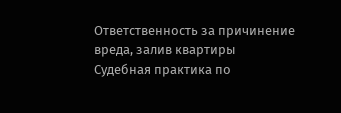Ответственность за причинение вреда, залив квартиры
Судебная практика по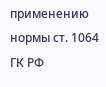применению нормы ст. 1064 ГК РФ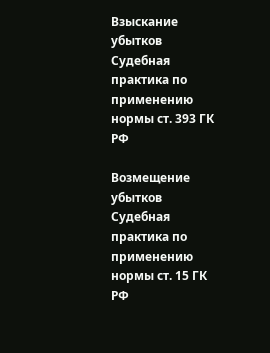Взыскание убытков
Судебная практика по применению нормы ст. 393 ГК РФ

Возмещение убытков
Судебная практика по применению нормы ст. 15 ГК РФ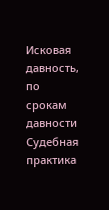Исковая давность, по срокам давности
Судебная практика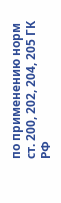по применению норм ст. 200, 202, 204, 205 ГК РФ